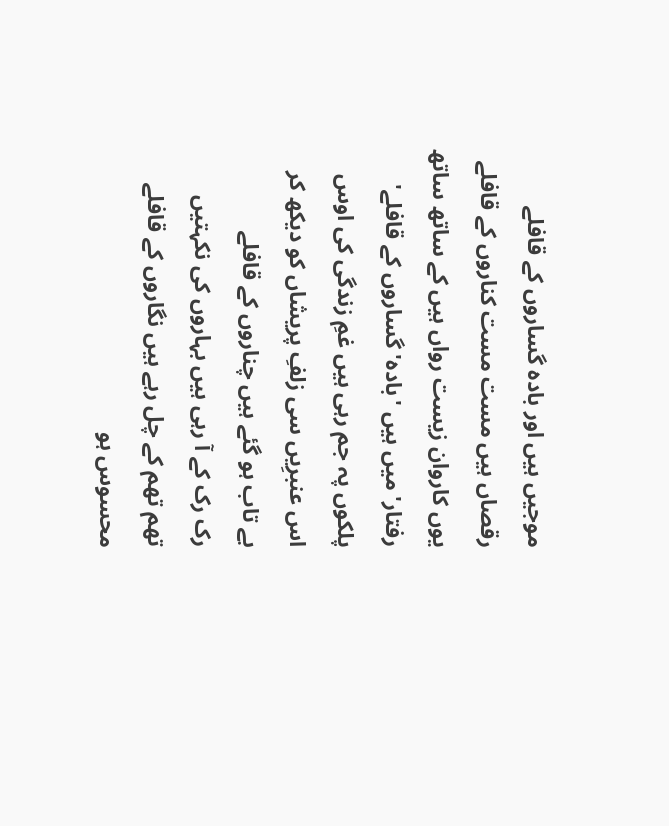موجیں ہیں اور بادہ گساروں کے قافلے
رقصاں ہیں مست مست کناروں کے قافلے
یوں کاروان زیست رواں ہیں کے ساتھ ساتھ
رفتار' میں ہیں 'بادہ' گساروں کے قافلے'
پلکوں پہ جم رہی ہیں غمِ زندگی کی اوس
اس عنبرِیں سی زلفِ پریشاں کو دیکھ کر
بے تاب ہو گئے ہیں چناروں کے قافلے
رک رک کے آ رہی ہیں بہاروں کی نکہتیں
تھم تھم کے چل رہے ہیں نگاروں کے قافلے
محسوس ہو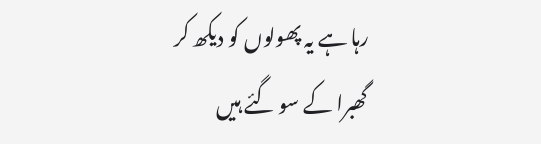رہا ہے یہ پھولوں کو دیکھ کر
گھبرا کے سو گئے ہیں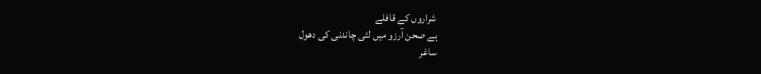شراروں کے قافلے
ہے صحن آرزو میں لٹی چاندنی کی دھول
ساغر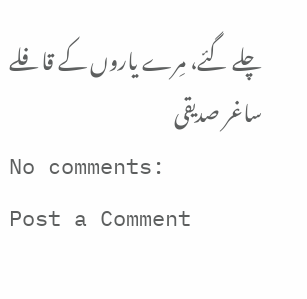چلے گئے، مِرے یاروں کے قافلے
ساغر صدیقی
No comments:
Post a Comment